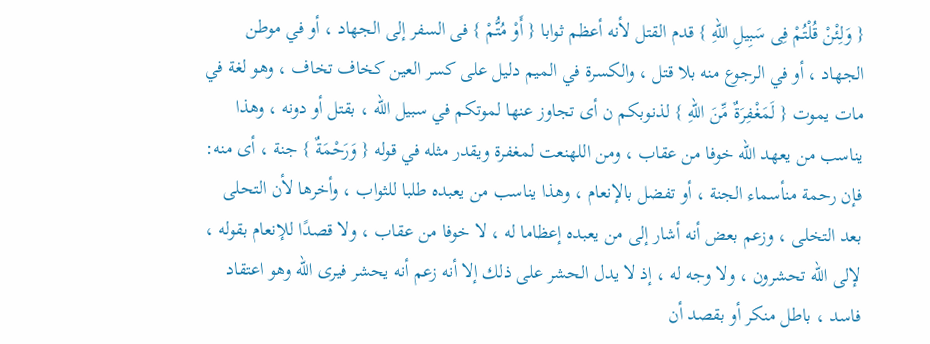{ وَلِئْنْ قُلْتُمْ فِى سَبِيلِ اللهِ } قدم القتل لأنه أعظم ثوابا { أَوْ مُتُّمْ } فى السفر إلى الجهاد ، أو في موطن الجهاد ، أو في الرجوع منه بلا قتل ، والكسرة في الميم دليل على كسر العين كخاف تخاف ، وهو لغة في مات يموت { لَمَغْفِرَةٌ مِّنَ اللهِ } لذنوبكم ن أى تجاوز عنها لموتكم في سبيل الله ، بقتل أو دونه ، وهذا يناسب من يعهد الله خوفا من عقاب ، ومن اللهنعت لمغفرة ويقدر مثله في قوله { وَرَحْمَةٌ } جنة ، أى منه: فإن رحمة منأسماء الجنة ، أو تفضل بالإنعام ، وهذا يناسب من يعبده طلبا للثواب ، وأخرها لأن التحلى بعد التخلى ، وزعم بعض أنه أشار إلى من يعبده إعظاما له ، لا خوفا من عقاب ، ولا قصدًا للإنعام بقوله ، لإلى الله تحشرون ، ولا وجه له ، إذ لا يدل الحشر على ذلك إلا أنه زعم أنه يحشر فيرى الله وهو اعتقاد فاسد ، باطل منكر أو بقصد أن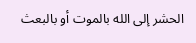الحشر إلى الله بالموت أو بالبعث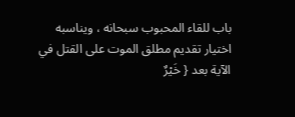باب للقاء المحبوب سبحانه ، ويناسبه اختيار تقديم مطلق الموت على القتل في الآية بعد { خَيْرٌ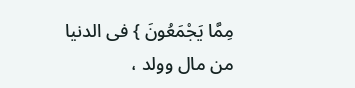مِمَّا يَجْمَعُونَ } فى الدنيا من مال وولد ،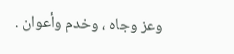وعز وجاه ، وخدم وأعوان .